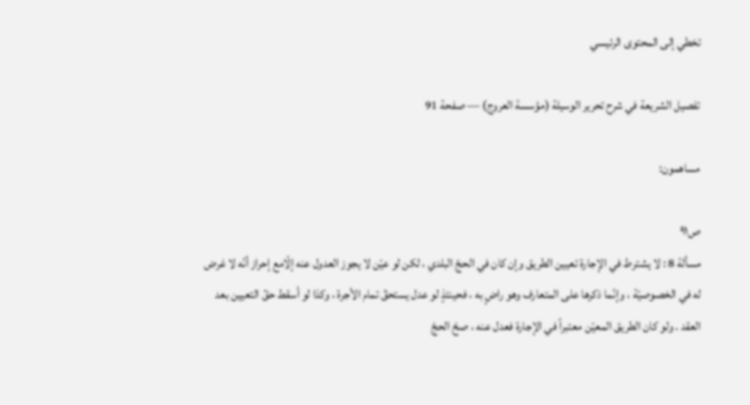تخطي إلى المحتوى الرئيسي

تفصيل الشريعة في شرح تحرير الوسيلة (مؤسسة العروج) — صفحة 91

مساهمون:

ص٩١
مسألة 8 : لا يشترط في الإجارة تعيين الطريق وإن كان في الحجّ البلدي ، لكن لو عيّن لا يجوز العدول عنه إلّامع إحراز أنّه لا غرض له في الخصوصيّة ، وإنّما ذكرها على المتعارف وهو راضٍ به ، فحينئذٍ لو عدل يستحقّ تمام الأجرة ، وكذا لو أسقط حقّ التعيين بعد العقد . ولو كان الطريق المعيّن معتبراً في الإجارة فعدل عنه ، صحّ الحجّ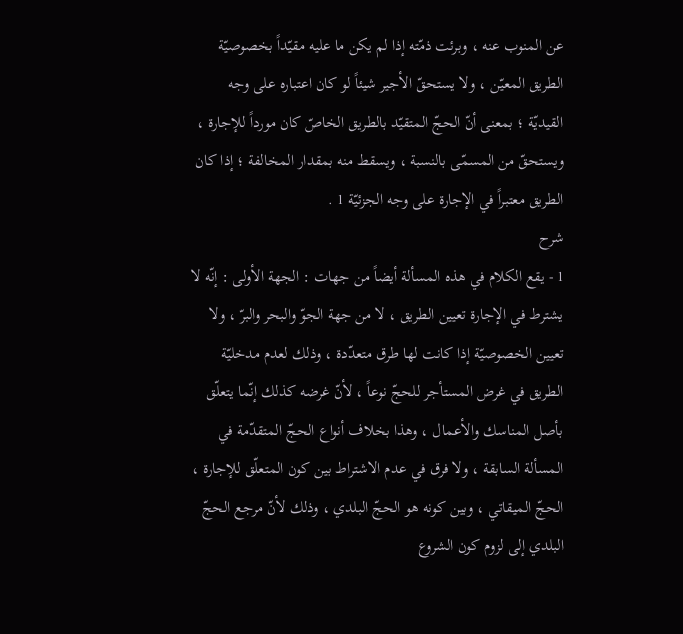عن المنوب عنه ، وبرئت ذمّته إذا لم يكن ما عليه مقيّداً بخصوصيّة الطريق المعيّن ، ولا يستحقّ الأجير شيئاً لو كان اعتباره على وجه القيديّة ؛ بمعنى أنّ الحجّ المتقيّد بالطريق الخاصّ كان مورداً للإجارة ، ويستحقّ من المسمّى بالنسبة ، ويسقط منه بمقدار المخالفة ؛ إذا كان الطريق معتبراً في الإجارة على وجه الجزئيّة 1 .
شرح
1 - يقع الكلام في هذه المسألة أيضاً من جهات : الجهة الأولى : إنّه لا يشترط في الإجارة تعيين الطريق ، لا من جهة الجوّ والبحر والبرّ ، ولا تعيين الخصوصيّة إذا كانت لها طرق متعدّدة ، وذلك لعدم مدخليّة الطريق في غرض المستأجر للحجّ نوعاً ، لأنّ غرضه كذلك إنّما يتعلّق بأصل المناسك والأعمال ، وهذا بخلاف أنواع الحجّ المتقدّمة في المسألة السابقة ، ولا فرق في عدم الاشتراط بين كون المتعلّق للإجارة ، الحجّ الميقاتي ، وبين كونه هو الحجّ البلدي ، وذلك لأنّ مرجع الحجّ البلدي إلى لزوم كون الشروع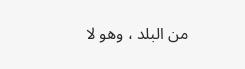من البلد ، وهو لا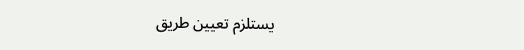يستلزم تعيين طريق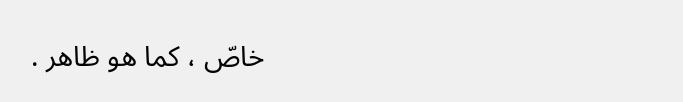خاصّ ، كما هو ظاهر .